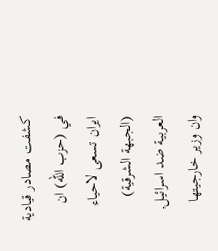كشفت مصادر قيادية في (حزب الله) ان ايران تسعى لاحياء (الجبهة الشرقية) العربية ضد اسرائيل, وان وزير خارجيتها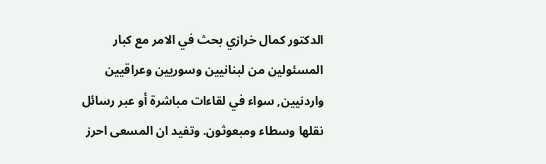الدكتور كمال خرازي بحث في الامر مع كبار المسئولين من لبنانيين وسوريين وعراقيين واردنيين, سواء في لقاءات مباشرة أو عبر رسائل نقلها وسطاء ومبعوثون. وتفيد ان المسعى احرز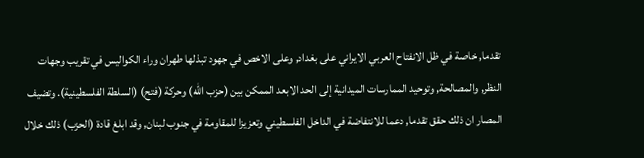تقدما, خاصة في ظل الانفتاح العربي الايراني على بغداد, وعلى الاخص في جهود تبذلها طهران وراء الكواليس في تقريب وجهات النظر, والمصالحة, وتوحيد الممارسات الميدانية إلى الحد الابعد الممكن بين (حزب الله) وحركة (فتح) (السلطة الفلسطينية). وتضيف المصار ان ذلك حقق تقدما, دعما للانتفاضة في الداخل الفلسطيني وتعزيزا للمقاومة في جنوب لبنان, وقد ابلغ قادة (الحزب) ذلك خلال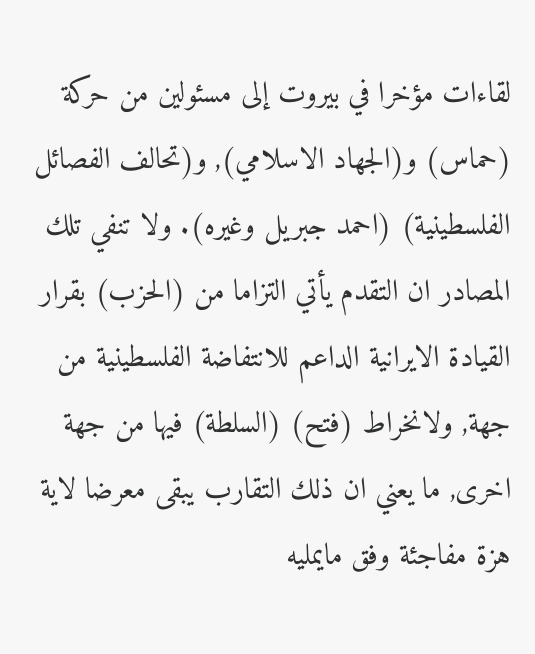لقاءات مؤخرا في بيروت إلى مسئولين من حركة (حماس) و(الجهاد الاسلامي), و(تحالف الفصائل الفلسطينية) (احمد جبريل وغيره). ولا تنفي تلك المصادر ان التقدم يأتي التزاما من (الحزب) بقرار القيادة الايرانية الداعم للانتفاضة الفلسطينية من جهة, ولانخراط (فتح) (السلطة) فيها من جهة اخرى, ما يعني ان ذلك التقارب يبقى معرضا لاية هزة مفاجئة وفق مايمليه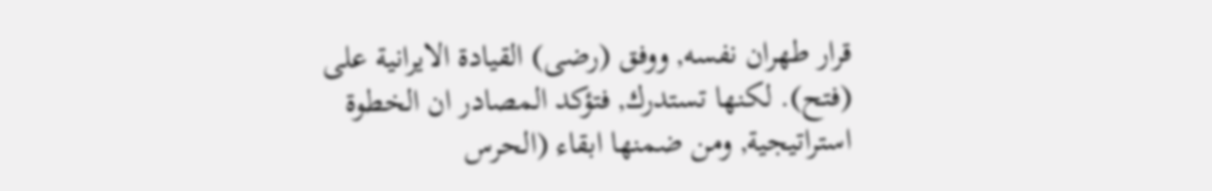قرار طهران نفسه, ووفق (رضى) القيادة الايرانية على (فتح). لكنها تستدرك, فتؤكد المصادر ان الخطوة استراتيجية, ومن ضمنها ابقاء (الحرس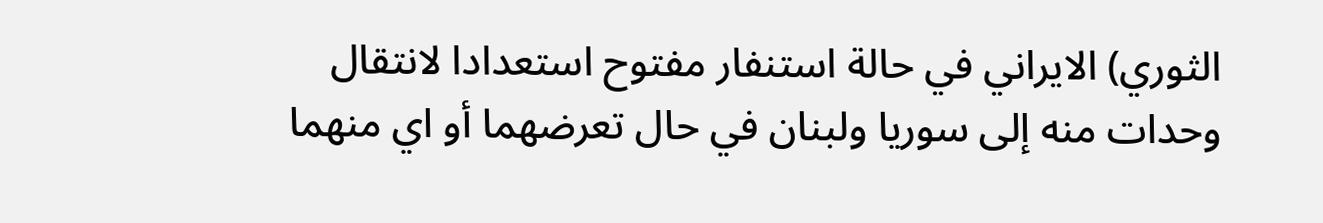الثوري) الايراني في حالة استنفار مفتوح استعدادا لانتقال وحدات منه إلى سوريا ولبنان في حال تعرضهما أو اي منهما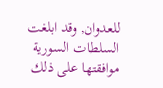للعدوان, وقد ابلغت السلطات السورية موافقتها على ذلك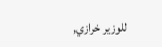للوزير خرازي,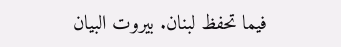فيما تحفظ لبنان. بيروت البيان